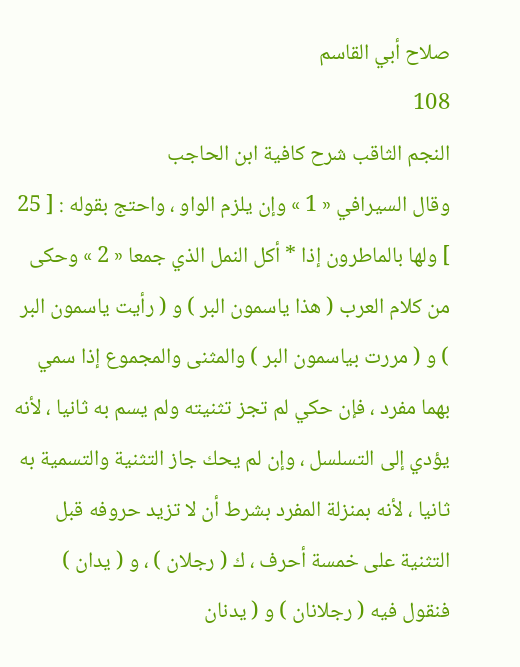صلاح أبي القاسم
108
النجم الثاقب شرح كافية ابن الحاجب
وقال السيرافي « 1 » وإن يلزم الواو ، واحتج بقوله : [ 25 ] ولها بالماطرون إذا * أكل النمل الذي جمعا « 2 » وحكى من كلام العرب ( هذا ياسمون البر ) و ( رأيت ياسمون البر ) و ( مررت بياسمون البر ) والمثنى والمجموع إذا سمي بهما مفرد ، فإن حكي لم تجز تثنيته ولم يسم به ثانيا ، لأنه يؤدي إلى التسلسل ، وإن لم يحك جاز التثنية والتسمية به ثانيا ، لأنه بمنزلة المفرد بشرط أن لا تزيد حروفه قبل التثنية على خمسة أحرف ، ك ( رجلان ) ، و ( يدان ) فنقول فيه ( رجلانان ) و ( يدنان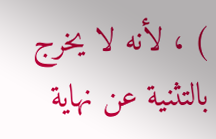) ، لأنه لا يخرج بالتثنية عن نهاية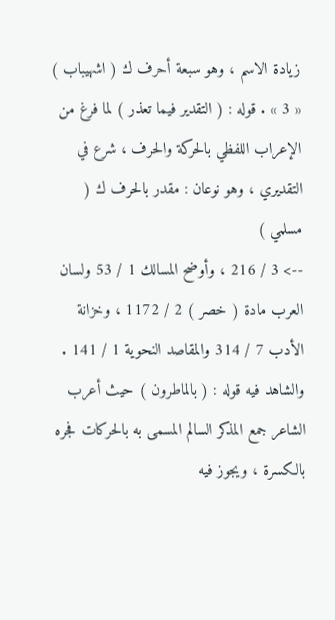زيادة الاسم ، وهو سبعة أحرف ك ( اشهيباب ) « 3 » . قوله : ( التقدير فيما تعذر ) لما فرغ من الإعراب اللفظي بالحركة والحرف ، شرع في التقديري ، وهو نوعان : مقدر بالحرف ك ( مسلمي )
--> 3 / 216 ، وأوضح المسالك 1 / 53 ولسان العرب مادة ( خصر ) 2 / 1172 ، وخزانة الأدب 7 / 314 والمقاصد النحوية 1 / 141 . والشاهد فيه قوله : ( بالماطرون ) حيث أعرب الشاعر جمع المذكر السالم المسمى به بالحركات فجره بالكسرة ، ويجوز فيه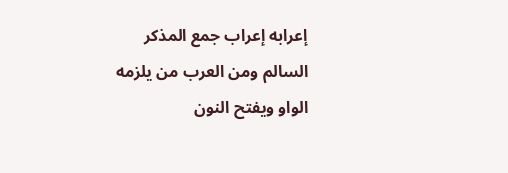إعرابه إعراب جمع المذكر السالم ومن العرب من يلزمه الواو ويفتح النون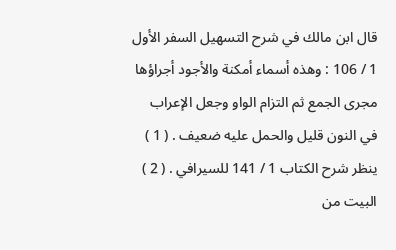قال ابن مالك في شرح التسهيل السفر الأول 1 / 106 : وهذه أسماء أمكنة والأجود أجراؤها مجرى الجمع ثم التزام الواو وجعل الإعراب في النون قليل والحمل عليه ضعيف . ( 1 ) ينظر شرح الكتاب 1 / 141 للسيرافي . ( 2 ) البيت من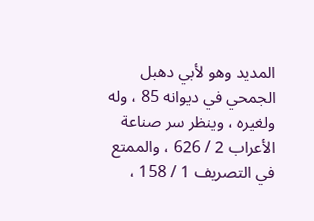المديد وهو لأبي دهبل الجمحي في ديوانه 85 ، وله ولغيره ، وينظر سر صناعة الأعراب 2 / 626 ، والممتع في التصريف 1 / 158 ،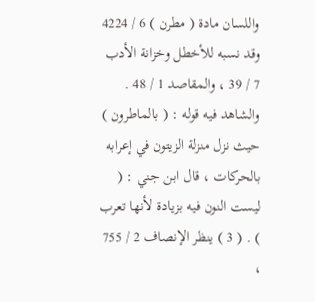واللسان مادة ( مطرن ) 6 / 4224 وقد نسبه للأخطل وخزانة الأدب 7 / 39 ، والمقاصد 1 / 48 . والشاهد فيه قوله : ( بالماطرون ) حيث نزل منزلة الزيتون في إعرابه بالحركات ، قال ابن جني : ( ليست النون فيه بزيادة لأنها تعرب ) . ( 3 ) ينظر الإنصاف 2 / 755 ،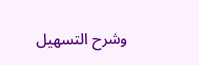وشرح التسهيل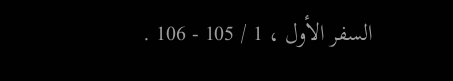السفر الأول ، 1 / 105 - 106 .